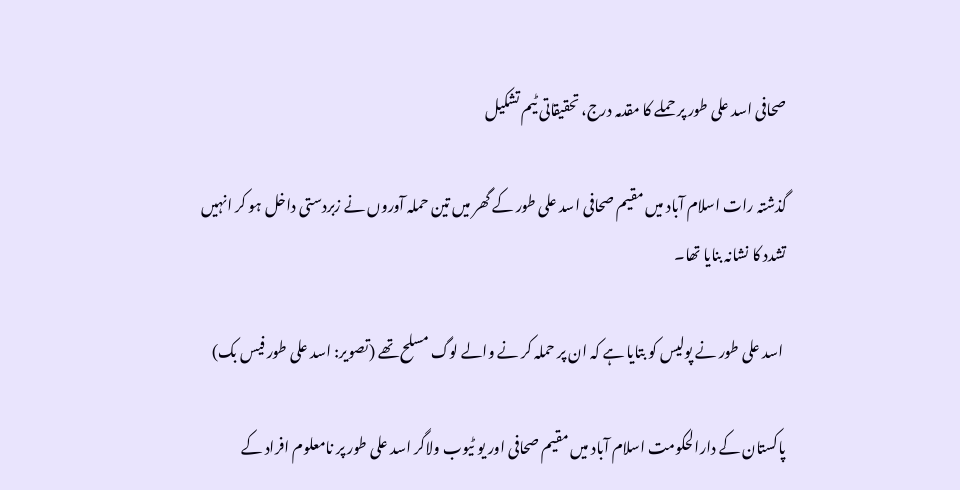صحافی اسد علی طور پر حملے کا مقدمہ درج، تحقیقاتی ٹیم تشکیل

گذشتہ رات اسلام آباد میں مقیم صحافی اسد علی طور کے گھر میں تین حملہ آوروں نے زبردستی داخل ہو کر انہیں تشدد کا نشانہ بنایا تھا۔

 اسد علی طور نے پولیس کو بتایا ہے کہ ان پر حملہ کر نے والے لوگ مسلح تھے (تصویر: اسد علی طور فیس بک)

پاکستان کے دارالحکومت اسلام آباد میں مقیم صحافی اور یو ٹیوب ولاگر اسد علی طور پر نامعلوم افراد کے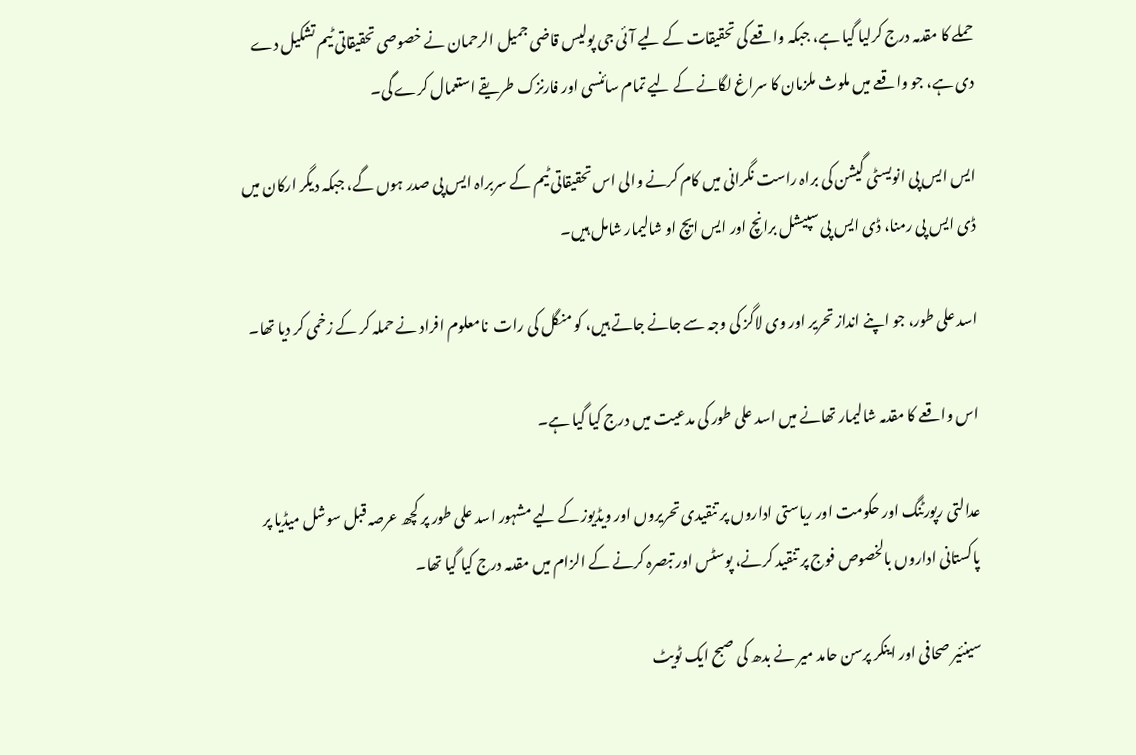حملے کا مقدمہ درج کرلیا گیا ہے، جبکہ واقعے کی تحقیقات کے لیے آئی جی پولیس قاضی جمیل الرحمان نے خصوصی تحقیقاتی ٹیم تشکیل دے دی ہے، جو واقعے میں ملوث ملزمان کا سراغ لگانے کے لیے تمام سائنسی اور فارنزک طریقے استعمال کرے گی۔

ایس ایس پی انویسٹی گیشن کی براہ راست نگرانی میں کام کرنے والی اس تحقیقاتی ٹیم کے سربراہ ایس پی صدر ہوں گے، جبکہ دیگر ارکان میں ڈی ایس پی رمنا، ڈی ایس پی سپیشل برانچ اور ایس ایچ او شالیمار شامل ہیں۔

اسد علی طور، جو اپنے انداز تحریر اور وی لاگز کی وجہ سے جانے جاتے ہیں، کو منگل کی رات  نامعلوم افراد نے حملہ کر کے زخمی کر دیا تھا۔

اس واقعے کا مقدمہ شالیمار تھانے میں اسد علی طور کی مدعیت میں درج کیا گیا ہے۔

عدالتی رپورٹنگ اور حکومت اور ریاستی اداروں پر تنقیدی تحریروں اور ویڈیوز کے لیے مشہور اسد علی طور پر کچھ عرصہ قبل سوشل میڈیا پر پاکستانی اداروں بالخصوص فوج پر تنقید کرنے، پوسٹس اور تبصرہ کرنے کے الزام میں مقدمہ درج کیا گیا تھا۔

سینئیر صحافی اور اینکر پرسن حامد میر نے بدھ کی صبح ایک ٹویٹ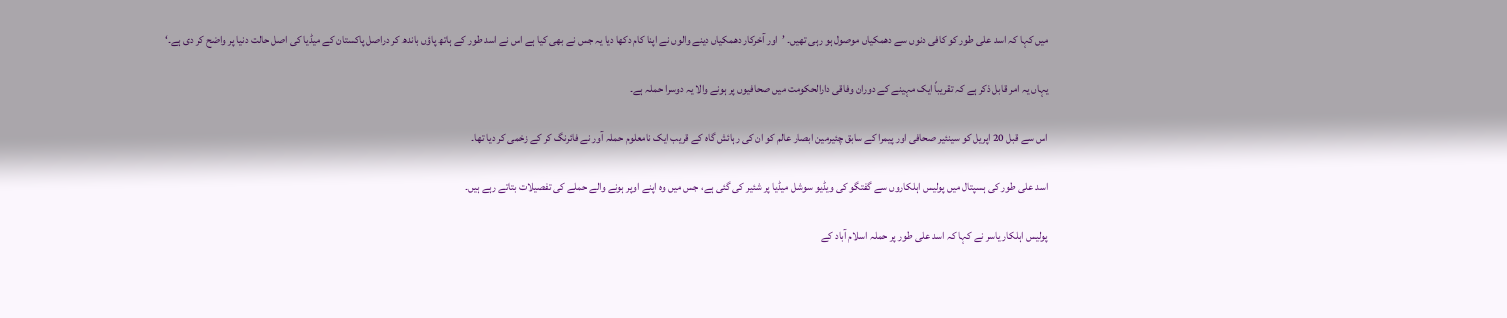میں کہا کہ اسد علی طور کو کافی دنوں سے دھمکیاں موصول ہو رہی تھیں۔ ’اور آخرکار دھمکیاں دینے والوں نے اپنا کام دکھا دیا یہ جس نے بھی کیا ہے اس نے اسد طور کے ہاتھ پاؤں باندھ کر دراصل پاکستان کے میڈیا کی اصل حالت دنیا پر واضح کر دی ہے۔‘

یہاں یہ امر قابل ذکر ہے کہ تقریباً ایک مہینے کے دوران وفاقی دارالحکومت میں صحافیوں پر ہونے والا یہ دوسرا حملہ ہے۔

اس سے قبل 20 اپریل کو سینئیر صحافی اور پیمرا کے سابق چئیرمین ابصار عالم کو ان کی رہائش گاہ کے قریب ایک نامعلوم حملہ آور نے فائرنگ کر کے زخمی کر دیا تھا۔

اسد علی طور کی ہسپتال میں پولیس اہلکاروں سے گفتگو کی ویڈیو سوشل میڈیا پر شئیر کی گئی ہے، جس میں وہ اپنے اوپر ہونے والے حملے کی تفصیلات بتاتے رہے ہیں۔

پولیس اہلکار یاسر نے کہا کہ اسد علی طور پر حملہ اسلام آباد کے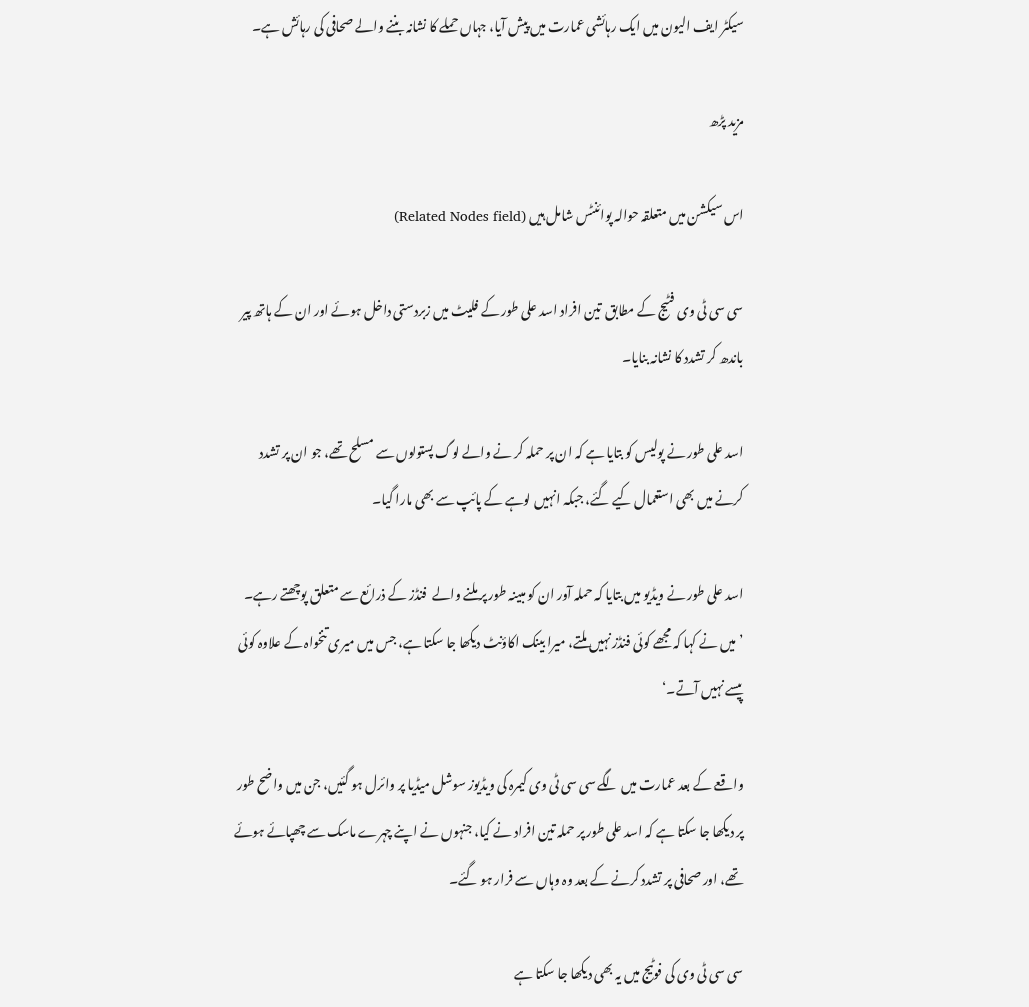سیکٹر ایف الیون میں ایک رہائشی عمارت میں پیش آیا، جہاں حملے کا نشانہ بننے والے صحافی کی رہائش ہے۔

مزید پڑھ

اس سیکشن میں متعلقہ حوالہ پوائنٹس شامل ہیں (Related Nodes field)

سی سی ٹی وی فٹیج کے مطابق  تین افراد اسد علی طور کے فلیٹ میں زبردستی داخل ہوئے اور ان کے ہاتھ پیر باندھ کر تشدد کا نشانہ بنایا۔

اسد علی طور نے پولیس کو بتایا ہے کہ ان پر حملہ کر نے والے لوگ پستولوں سے مسلح تھے، جو ان پر تشدد کرنے میں بھی استعمال کیے گئے، جبکہ انہیں لوہے کے پائپ سے بھی مارا گیا۔

اسد علی طور نے ویڈیو میں بتایا کہ حملہ آور ان کو مبینہ طور پر ملنے والے  فنڈز کے ذرائع سے متعلق پوچھتے رہے۔ ’میں نے کہا کہ مجھے کوئی فنڈز نہیں ملتے، میرا بینک اکاؤنٹ دیکھا جا سکتا ہے، جس میں میری تنخواہ کے علاوہ کوئی پیسے نہیں آتے۔‘

واقعے کے بعد عمارت میں لگے سی سی ٹی وی کیمرہ کی ویڈیوز سوشل میڈیا پر وائرل ہو گئیں، جن میں واضح طور پر دیکھا جا سکتا ہے کہ اسد علی طور پر حملہ تین افراد نے کیا، جنہوں نے اپنے چہرے ماسک سے چھپائے ہوئے تھے، اور صحافی پر تشدد کرنے کے بعد وہ وہاں سے فرار ہو گئے۔

سی سی ٹی وی کی فوٹیج میں یہ بھی دیکھا جا سکتا ہے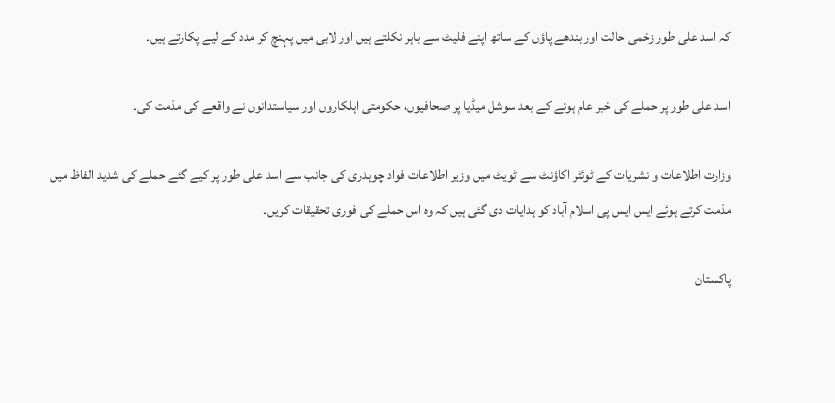کہ اسد علی طور زخمی حالت اور بندھے پاؤں کے ساتھ اپنے فلیٹ سے باہر نکلتے ہیں اور لابی میں پہنچ کر مدد کے لیے پکارتے ہیں۔

اسد علی طور پر حملے کی خبر عام ہونے کے بعد سوشل میڈیا پر صحافیوں، حکومتی اہلکاروں اور سیاستدانوں نے واقعے کی مذمت کی۔

وزارت اطلاعات و نشریات کے ٹوئٹر اکاؤنٹ سے ٹویٹ میں وزیر اطلاعات فواد چوہدری کی جانب سے اسد علی طور پر کیے گئے حملے کی شدید الفاظ میں مذمت کرتے ہوئے ایس ایس پی اسلام آباد کو ہدایات دی گئی ہیں کہ وہ اس حملے کی فوری تحقیقات کریں۔

پاکستان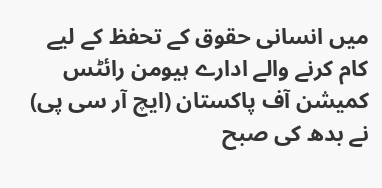میں انسانی حقوق کے تحفظ کے لیے کام کرنے والے ادارے ہیومن رائٹس کمیشن آف پاکستان (ایچ آر سی پی) نے بدھ کی صبح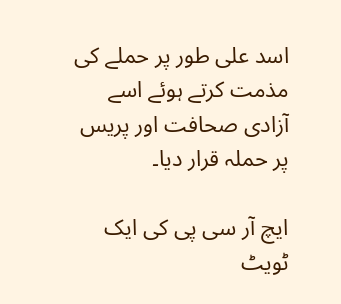اسد علی طور پر حملے کی مذمت کرتے ہوئے اسے آزادی صحافت اور پریس پر حملہ قرار دیا۔

ایچ آر سی پی کی ایک ٹویٹ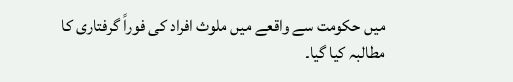میں حکومت سے واقعے میں ملوث افراد کی فوراً گرفتاری کا مطالبہ کیا گیا۔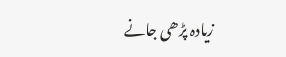زیادہ پڑھی جانے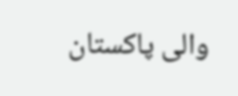والی پاکستان